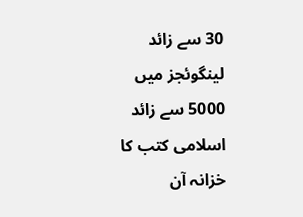30 سے زائد لینگوئجز میں 5000 سے زائد اسلامی کتب کا خزانہ آن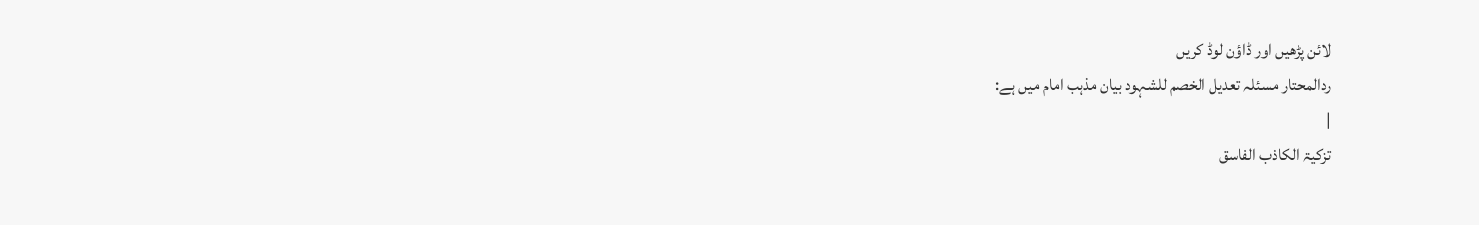لائن پڑھیں اور ڈاؤن لوڈ کریں
ردالمحتار مسئلہ تعدیل الخصم للشہود بیان مذہب امام میں ہے:
|
تزکیۃ الکاذب الفاسق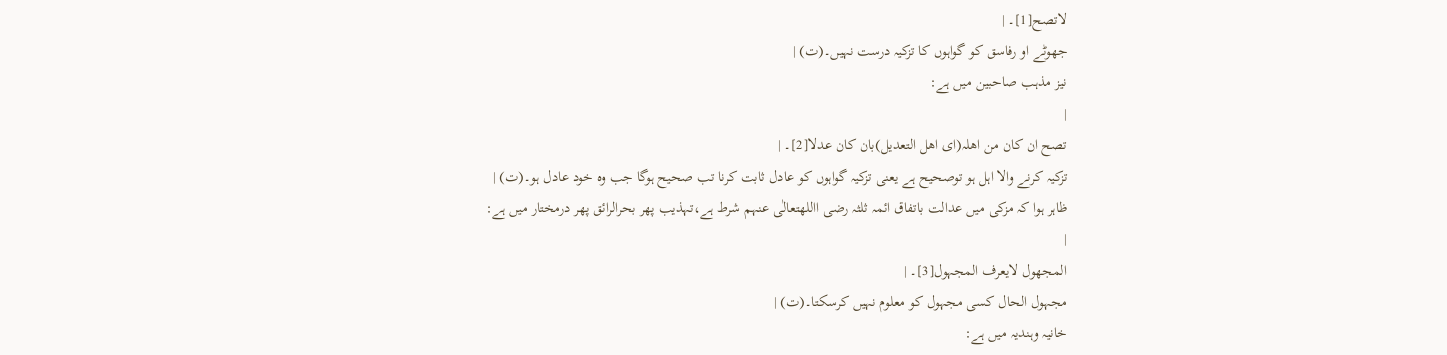لاتصح[1]۔ |
جھوٹے او رفاسق کو گواہوں کا تزکیہ درست نہیں۔(ت) |
نیز مذہب صاحبین میں ہے:
|
تصح ان کان من اھلہ(ای اھل التعدیل)بان کان عدلا[2]۔ |
تزکیہ کرنے والا اہل ہو توصحیح ہے یعنی تزکیہ گواہوں کو عادل ثابت کرنا تب صحیح ہوگا جب وہ خود عادل ہو۔(ت) |
ظاہر ہوا کہ مزکی میں عدالت باتفاق ائمہ ثلثہ رضی االلهتعالٰی عنہم شرط ہے،تہذیب پھر بحرالرائق پھر درمختار میں ہے:
|
المجھول لایعرف المجہول[3]۔ |
مجہول الحال کسی مجہول کو معلوم نہیں کرسکتا۔(ت) |
خانیہ وہندیہ میں ہے: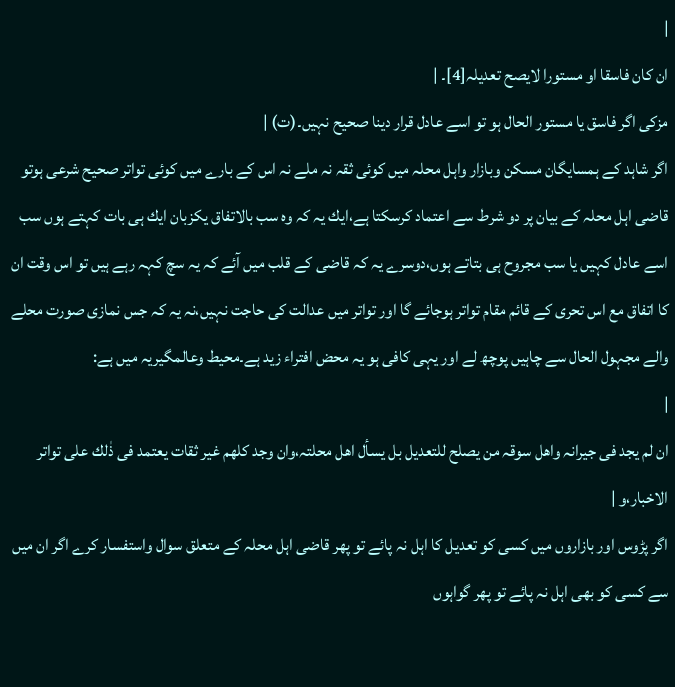|
ان کان فاسقا او مستورا لایصح تعدیلہ[4]۔ |
مزکی اگر فاسق یا مستور الحال ہو تو اسے عادل قرار دینا صحیح نہیں۔(ت) |
اگر شاہد کے ہمسایگان مسکن وبازار واہل محلہ میں کوئی ثقہ نہ ملے نہ اس کے بارے میں کوئی تواتر صحیح شرعی ہوتو قاضی اہل محلہ کے بیان پر دو شرط سے اعتماد کرسکتا ہے،ایك یہ کہ وہ سب بالاتفاق یکزبان ایك ہی بات کہتے ہوں سب اسے عادل کہیں یا سب مجروح ہی بتاتے ہوں،دوسرے یہ کہ قاضی کے قلب میں آئے کہ یہ سچ کہہ رہے ہیں تو اس وقت ان کا اتفاق مع اس تحری کے قائم مقام تواتر ہوجائے گا اور تواتر میں عدالت کی حاجت نہیں،نہ یہ کہ جس نمازی صورت محلے والے مجہول الحال سے چاہیں پوچھ لے اور یہی کافی ہو یہ محض افتراء زید ہے۔محیط وعالمگیریہ میں ہے:
|
ان لم یجد فی جیرانہ واھل سوقہ من یصلح للتعدیل بل یسأل اھل محلتہ،وان وجد کلھم غیر ثقات یعتمد فی ذٰلك علی تواتر الاخبار،و |
اگر پڑوس اور بازاروں میں کسی کو تعدیل کا اہل نہ پائے تو پھر قاضی اہل محلہ کے متعلق سوال واستفسار کرے اگر ان میں سے کسی کو بھی اہل نہ پائے تو پھر گواہوں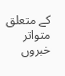کے متعلق متواتر خبروں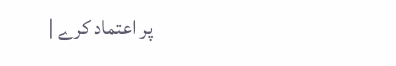پر اعتماد کرے |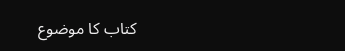کتاب کا موضوع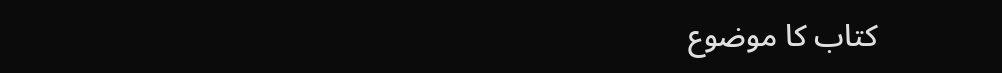کتاب کا موضوع